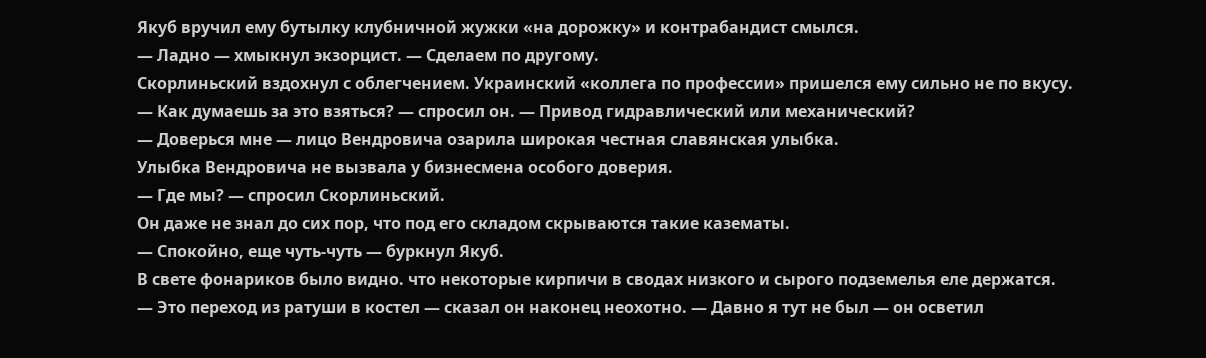Якуб вручил ему бутылку клубничной жужки «на дорожку» и контрабандист смылся.
— Ладно — хмыкнул экзорцист. — Сделаем по другому.
Скорлиньский вздохнул с облегчением. Украинский «коллега по профессии» пришелся ему сильно не по вкусу.
— Как думаешь за это взяться? — спросил он. — Привод гидравлический или механический?
— Доверься мне — лицо Вендровича озарила широкая честная славянская улыбка.
Улыбка Вендровича не вызвала у бизнесмена особого доверия.
— Где мы? — спросил Скорлиньский.
Он даже не знал до сих пор, что под его складом скрываются такие казематы.
— Спокойно, еще чуть-чуть — буркнул Якуб.
В свете фонариков было видно. что некоторые кирпичи в сводах низкого и сырого подземелья еле держатся.
— Это переход из ратуши в костел — сказал он наконец неохотно. — Давно я тут не был — он осветил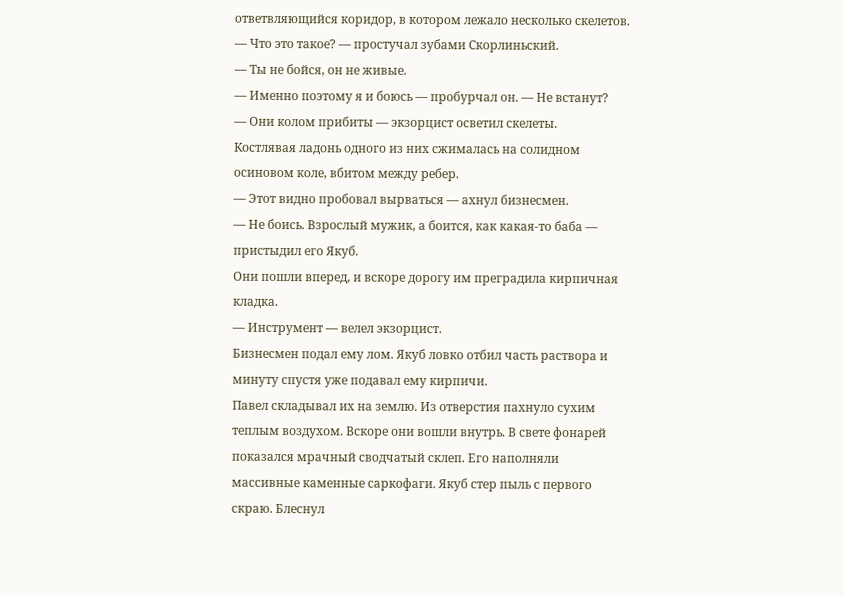ответвляющийся коридор, в котором лежало несколько скелетов.
— Что это такое? — простучал зубами Скорлиньский.
— Ты не бойся, он не живые.
— Именно поэтому я и боюсь — пробурчал он. — Не встанут?
— Они колом прибиты — экзорцист осветил скелеты.
Костлявая ладонь одного из них сжималась на солидном осиновом коле, вбитом между ребер.
— Этот видно пробовал вырваться — ахнул бизнесмен.
— Не боись. Взрослый мужик, а боится, как какая-то баба — пристыдил его Якуб.
Они пошли вперед, и вскоре дорогу им преградила кирпичная кладка.
— Инструмент — велел экзорцист.
Бизнесмен подал ему лом. Якуб ловко отбил часть раствора и минуту спустя уже подавал ему кирпичи.
Павел складывал их на землю. Из отверстия пахнуло сухим теплым воздухом. Вскоре они вошли внутрь. В свете фонарей показался мрачный сводчатый склеп. Его наполняли массивные каменные саркофаги. Якуб стер пыль с первого скраю. Блеснул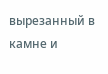вырезанный в камне и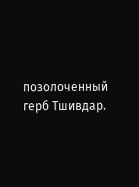позолоченный герб Тшивдар.